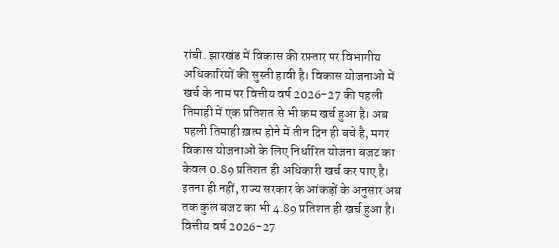रांची. झारखंड में विकास की रफ़्तार पर विभागीय अधिकारियों की सुस्ती हावी है। विकास योजनाओ में खर्च के नाम पर वित्तीय वर्ष 2026-27 की पहली तिमाही में एक प्रतिशत से भी कम खर्च हुआ है। अब पहली तिमाही ख़त्म होने में तीन दिन ही बचे है, मगर विकास योजनाओं के लिए निर्धारित योजना बजट का केवल 0.89 प्रतिशत ही अधिकारी खर्च कर पाए है। इतना ही नहीं, राज्य सरकार के आंकड़ों के अनुसार अब तक कुल बजट का भी 4.89 प्रतिशत ही खर्च हुआ है। वित्तीय वर्ष 2026-27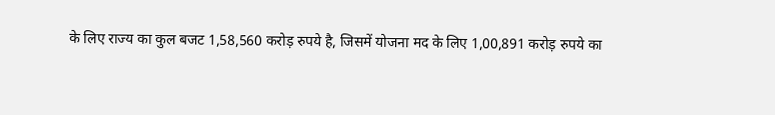के लिए राज्य का कुल बजट 1,58,560 करोड़ रुपये है, जिसमें योजना मद के लिए 1,00,891 करोड़ रुपये का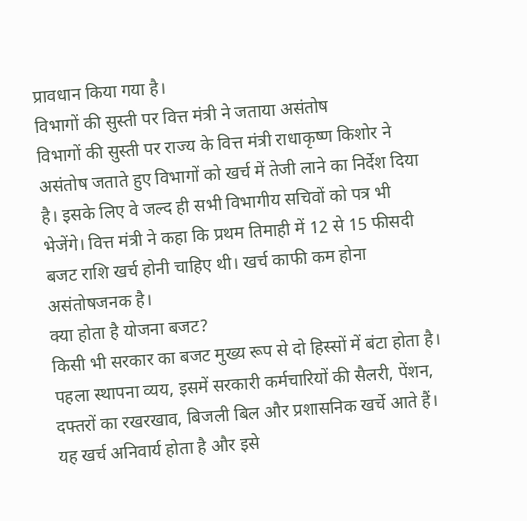प्रावधान किया गया है।
विभागों की सुस्ती पर वित्त मंत्री ने जताया असंतोष
विभागों की सुस्ती पर राज्य के वित्त मंत्री राधाकृष्ण किशोर ने असंतोष जताते हुए विभागों को खर्च में तेजी लाने का निर्देश दिया है। इसके लिए वे जल्द ही सभी विभागीय सचिवों को पत्र भी भेजेंगे। वित्त मंत्री ने कहा कि प्रथम तिमाही में 12 से 15 फीसदी बजट राशि खर्च होनी चाहिए थी। खर्च काफी कम होना असंतोषजनक है।
क्या होता है योजना बजट?
किसी भी सरकार का बजट मुख्य रूप से दो हिस्सों में बंटा होता है। पहला स्थापना व्यय, इसमें सरकारी कर्मचारियों की सैलरी, पेंशन, दफ्तरों का रखरखाव, बिजली बिल और प्रशासनिक खर्चे आते हैं। यह खर्च अनिवार्य होता है और इसे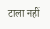टाला नहीं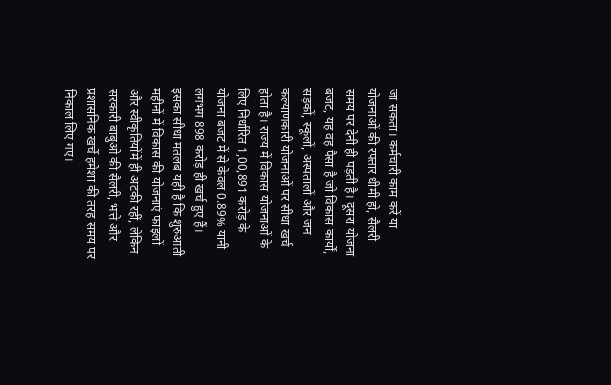जा सकता। कर्मचारी काम करें या योजनाओं की रफ्तार धीमी हो, सैलरी समय पर देनी ही पड़ती है। दूसरा योजना बजट, यह वह पैसा है जो विकास कार्यों, सड़कों, स्कूलों, अस्पतालों और जन कल्याणकारी योजनाओं पर सीधा खर्च होता है। राज्य में विकास योजनाओं के लिए निर्धारित 1,00,891 करोड़ के योजना बजट में से केवल 0.89% यानी लगभग 898 करोड़ ही खर्च हुए हैं। इसका सीधा मतलब यही है कि शुरुआती महीनों में विकास की योजनाएं फाइलों और स्वीकृतियोंमें ही अटकी रहीं, लेकिन सरकारी बाबुओ की सैलरी, भत्ते और प्रशासनिक खर्चे हमेशा की तरह समय पर निकाल लिए गए।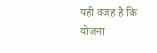यही वजह है कि योजना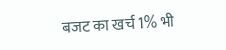बजट का खर्च 1% भी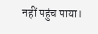नहीं पहुंच पाया।